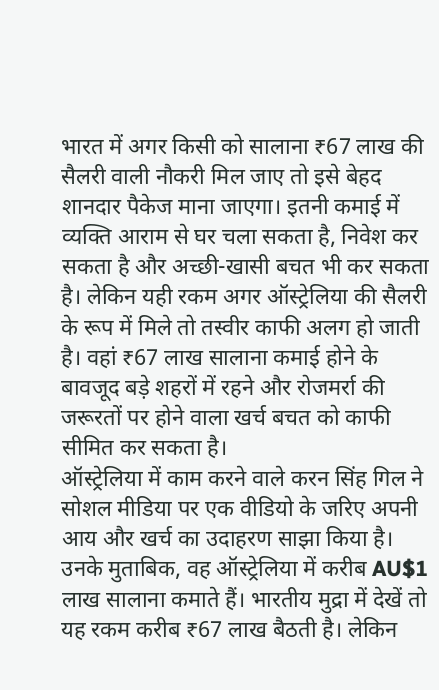भारत में अगर किसी को सालाना ₹67 लाख की सैलरी वाली नौकरी मिल जाए तो इसे बेहद शानदार पैकेज माना जाएगा। इतनी कमाई में व्यक्ति आराम से घर चला सकता है, निवेश कर सकता है और अच्छी-खासी बचत भी कर सकता है। लेकिन यही रकम अगर ऑस्ट्रेलिया की सैलरी के रूप में मिले तो तस्वीर काफी अलग हो जाती है। वहां ₹67 लाख सालाना कमाई होने के बावजूद बड़े शहरों में रहने और रोजमर्रा की जरूरतों पर होने वाला खर्च बचत को काफी सीमित कर सकता है।
ऑस्ट्रेलिया में काम करने वाले करन सिंह गिल ने सोशल मीडिया पर एक वीडियो के जरिए अपनी आय और खर्च का उदाहरण साझा किया है। उनके मुताबिक, वह ऑस्ट्रेलिया में करीब AU$1 लाख सालाना कमाते हैं। भारतीय मुद्रा में देखें तो यह रकम करीब ₹67 लाख बैठती है। लेकिन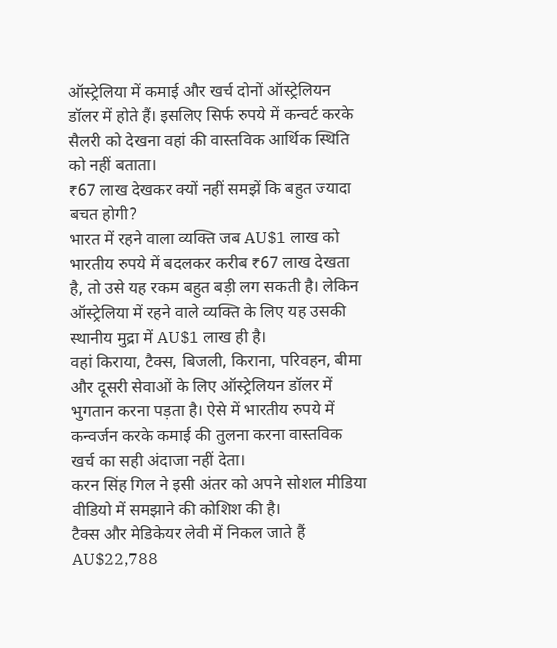ऑस्ट्रेलिया में कमाई और खर्च दोनों ऑस्ट्रेलियन डॉलर में होते हैं। इसलिए सिर्फ रुपये में कन्वर्ट करके सैलरी को देखना वहां की वास्तविक आर्थिक स्थिति को नहीं बताता।
₹67 लाख देखकर क्यों नहीं समझें कि बहुत ज्यादा बचत होगी?
भारत में रहने वाला व्यक्ति जब AU$1 लाख को भारतीय रुपये में बदलकर करीब ₹67 लाख देखता है, तो उसे यह रकम बहुत बड़ी लग सकती है। लेकिन ऑस्ट्रेलिया में रहने वाले व्यक्ति के लिए यह उसकी स्थानीय मुद्रा में AU$1 लाख ही है।
वहां किराया, टैक्स, बिजली, किराना, परिवहन, बीमा और दूसरी सेवाओं के लिए ऑस्ट्रेलियन डॉलर में भुगतान करना पड़ता है। ऐसे में भारतीय रुपये में कन्वर्जन करके कमाई की तुलना करना वास्तविक खर्च का सही अंदाजा नहीं देता।
करन सिंह गिल ने इसी अंतर को अपने सोशल मीडिया वीडियो में समझाने की कोशिश की है।
टैक्स और मेडिकेयर लेवी में निकल जाते हैं AU$22,788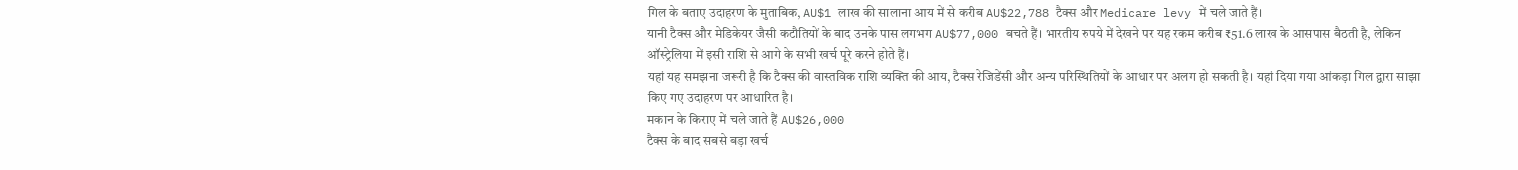गिल के बताए उदाहरण के मुताबिक, AU$1 लाख की सालाना आय में से करीब AU$22,788 टैक्स और Medicare levy में चले जाते हैं।
यानी टैक्स और मेडिकेयर जैसी कटौतियों के बाद उनके पास लगभग AU$77,000 बचते हैं। भारतीय रुपये में देखने पर यह रकम करीब ₹51.6 लाख के आसपास बैठती है, लेकिन ऑस्ट्रेलिया में इसी राशि से आगे के सभी खर्च पूरे करने होते हैं।
यहां यह समझना जरूरी है कि टैक्स की वास्तविक राशि व्यक्ति की आय, टैक्स रेजिडेंसी और अन्य परिस्थितियों के आधार पर अलग हो सकती है। यहां दिया गया आंकड़ा गिल द्वारा साझा किए गए उदाहरण पर आधारित है।
मकान के किराए में चले जाते हैं AU$26,000
टैक्स के बाद सबसे बड़ा खर्च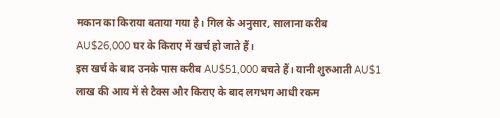मकान का किराया बताया गया है। गिल के अनुसार, सालाना करीब AU$26,000 घर के किराए में खर्च हो जाते हैं।
इस खर्च के बाद उनके पास करीब AU$51,000 बचते हैं। यानी शुरुआती AU$1 लाख की आय में से टैक्स और किराए के बाद लगभग आधी रकम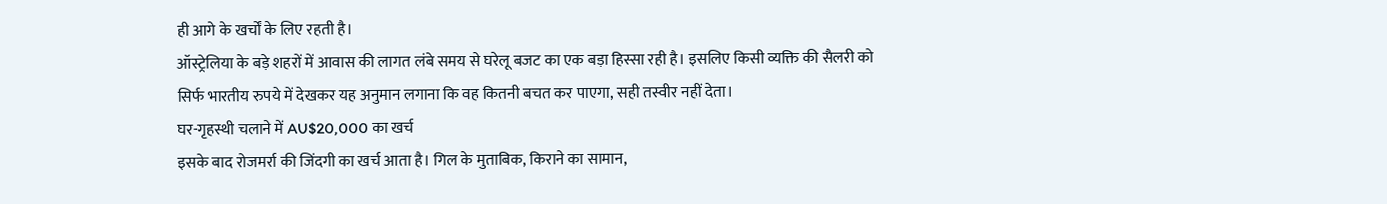ही आगे के खर्चों के लिए रहती है।
ऑस्ट्रेलिया के बड़े शहरों में आवास की लागत लंबे समय से घरेलू बजट का एक बड़ा हिस्सा रही है। इसलिए किसी व्यक्ति की सैलरी को सिर्फ भारतीय रुपये में देखकर यह अनुमान लगाना कि वह कितनी बचत कर पाएगा, सही तस्वीर नहीं देता।
घर-गृहस्थी चलाने में AU$20,000 का खर्च
इसके बाद रोजमर्रा की जिंदगी का खर्च आता है। गिल के मुताबिक, किराने का सामान,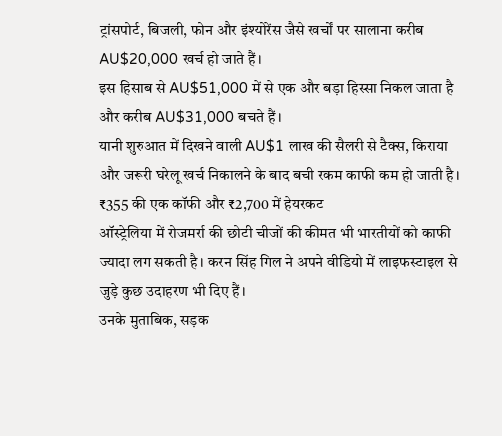ट्रांसपोर्ट, बिजली, फोन और इंश्योरेंस जैसे खर्चों पर सालाना करीब AU$20,000 खर्च हो जाते हैं।
इस हिसाब से AU$51,000 में से एक और बड़ा हिस्सा निकल जाता है और करीब AU$31,000 बचते हैं।
यानी शुरुआत में दिखने वाली AU$1 लाख की सैलरी से टैक्स, किराया और जरूरी घरेलू खर्च निकालने के बाद बची रकम काफी कम हो जाती है।
₹355 की एक कॉफी और ₹2,700 में हेयरकट
ऑस्ट्रेलिया में रोजमर्रा की छोटी चीजों की कीमत भी भारतीयों को काफी ज्यादा लग सकती है। करन सिंह गिल ने अपने वीडियो में लाइफस्टाइल से जुड़े कुछ उदाहरण भी दिए हैं।
उनके मुताबिक, सड़क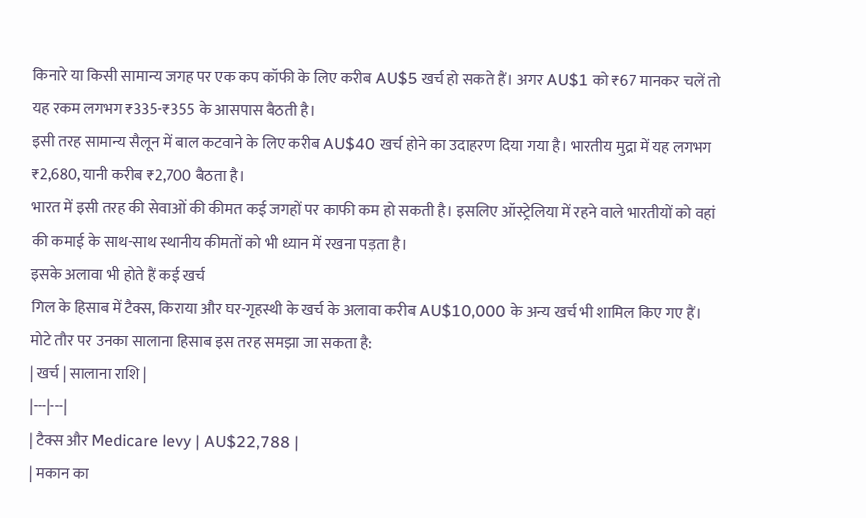किनारे या किसी सामान्य जगह पर एक कप कॉफी के लिए करीब AU$5 खर्च हो सकते हैं। अगर AU$1 को ₹67 मानकर चलें तो यह रकम लगभग ₹335-₹355 के आसपास बैठती है।
इसी तरह सामान्य सैलून में बाल कटवाने के लिए करीब AU$40 खर्च होने का उदाहरण दिया गया है। भारतीय मुद्रा में यह लगभग ₹2,680, यानी करीब ₹2,700 बैठता है।
भारत में इसी तरह की सेवाओं की कीमत कई जगहों पर काफी कम हो सकती है। इसलिए ऑस्ट्रेलिया में रहने वाले भारतीयों को वहां की कमाई के साथ-साथ स्थानीय कीमतों को भी ध्यान में रखना पड़ता है।
इसके अलावा भी होते हैं कई खर्च
गिल के हिसाब में टैक्स, किराया और घर-गृहस्थी के खर्च के अलावा करीब AU$10,000 के अन्य खर्च भी शामिल किए गए हैं।
मोटे तौर पर उनका सालाना हिसाब इस तरह समझा जा सकता है:
| खर्च | सालाना राशि |
|---|---|
| टैक्स और Medicare levy | AU$22,788 |
| मकान का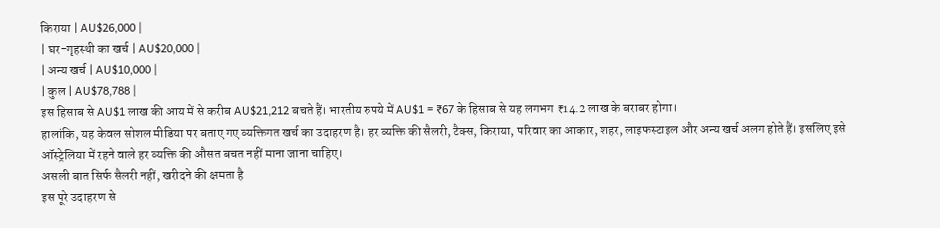किराया | AU$26,000 |
| घर-गृहस्थी का खर्च | AU$20,000 |
| अन्य खर्च | AU$10,000 |
| कुल | AU$78,788 |
इस हिसाब से AU$1 लाख की आय में से करीब AU$21,212 बचते हैं। भारतीय रुपये में AU$1 = ₹67 के हिसाब से यह लगभग ₹14.2 लाख के बराबर होगा।
हालांकि, यह केवल सोशल मीडिया पर बताए गए व्यक्तिगत खर्च का उदाहरण है। हर व्यक्ति की सैलरी, टैक्स, किराया, परिवार का आकार, शहर, लाइफस्टाइल और अन्य खर्च अलग होते हैं। इसलिए इसे ऑस्ट्रेलिया में रहने वाले हर व्यक्ति की औसत बचत नहीं माना जाना चाहिए।
असली बात सिर्फ सैलरी नहीं, खरीदने की क्षमता है
इस पूरे उदाहरण से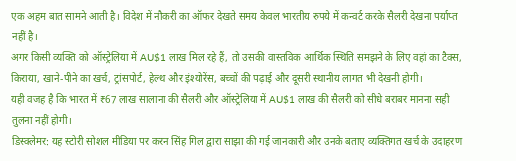एक अहम बात सामने आती है। विदेश में नौकरी का ऑफर देखते समय केवल भारतीय रुपये में कन्वर्ट करके सैलरी देखना पर्याप्त नहीं है।
अगर किसी व्यक्ति को ऑस्ट्रेलिया में AU$1 लाख मिल रहे हैं, तो उसकी वास्तविक आर्थिक स्थिति समझने के लिए वहां का टैक्स, किराया, खाने-पीने का खर्च, ट्रांसपोर्ट, हेल्थ और इंश्योरेंस, बच्चों की पढ़ाई और दूसरी स्थानीय लागत भी देखनी होगी।
यही वजह है कि भारत में ₹67 लाख सालाना की सैलरी और ऑस्ट्रेलिया में AU$1 लाख की सैलरी को सीधे बराबर मानना सही तुलना नहीं होगी।
डिस्क्लेमर: यह स्टोरी सोशल मीडिया पर करन सिंह गिल द्वारा साझा की गई जानकारी और उनके बताए व्यक्तिगत खर्च के उदाहरण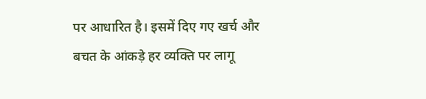पर आधारित है। इसमें दिए गए खर्च और बचत के आंकड़े हर व्यक्ति पर लागू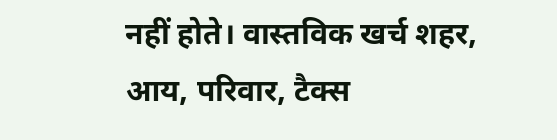नहीं होते। वास्तविक खर्च शहर, आय, परिवार, टैक्स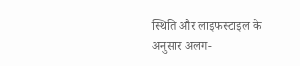स्थिति और लाइफस्टाइल के अनुसार अलग-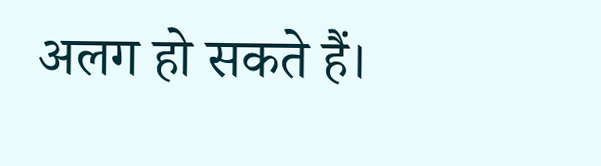अलग हो सकते हैं।